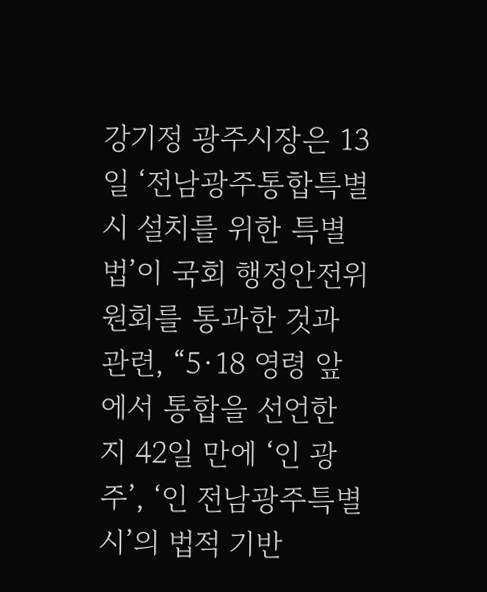강기정 광주시장은 13일 ‘전남광주통합특별시 설치를 위한 특별법’이 국회 행정안전위원회를 통과한 것과 관련, “5·18 영령 앞에서 통합을 선언한 지 42일 만에 ‘인 광주’, ‘인 전남광주특별시’의 법적 기반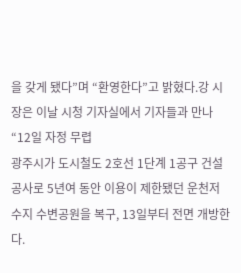을 갖게 됐다”며 “환영한다”고 밝혔다.강 시장은 이날 시청 기자실에서 기자들과 만나 “12일 자정 무렵
광주시가 도시철도 2호선 1단계 1공구 건설공사로 5년여 동안 이용이 제한됐던 운천저수지 수변공원을 복구, 13일부터 전면 개방한다.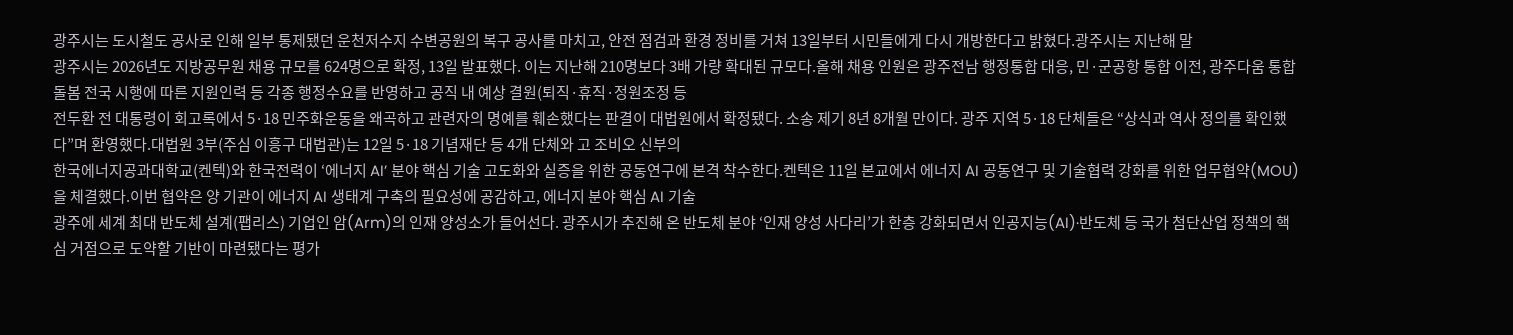광주시는 도시철도 공사로 인해 일부 통제됐던 운천저수지 수변공원의 복구 공사를 마치고, 안전 점검과 환경 정비를 거쳐 13일부터 시민들에게 다시 개방한다고 밝혔다.광주시는 지난해 말
광주시는 2026년도 지방공무원 채용 규모를 624명으로 확정, 13일 발표했다. 이는 지난해 210명보다 3배 가량 확대된 규모다.올해 채용 인원은 광주전남 행정통합 대응, 민·군공항 통합 이전, 광주다움 통합돌봄 전국 시행에 따른 지원인력 등 각종 행정수요를 반영하고 공직 내 예상 결원(퇴직·휴직·정원조정 등
전두환 전 대통령이 회고록에서 5·18 민주화운동을 왜곡하고 관련자의 명예를 훼손했다는 판결이 대법원에서 확정됐다. 소송 제기 8년 8개월 만이다. 광주 지역 5·18 단체들은 “상식과 역사 정의를 확인했다”며 환영했다.대법원 3부(주심 이흥구 대법관)는 12일 5·18 기념재단 등 4개 단체와 고 조비오 신부의
한국에너지공과대학교(켄텍)와 한국전력이 ‘에너지 AI’ 분야 핵심 기술 고도화와 실증을 위한 공동연구에 본격 착수한다.켄텍은 11일 본교에서 에너지 AI 공동연구 및 기술협력 강화를 위한 업무협약(MOU)을 체결했다.이번 협약은 양 기관이 에너지 AI 생태계 구축의 필요성에 공감하고, 에너지 분야 핵심 AI 기술
광주에 세계 최대 반도체 설계(팹리스) 기업인 암(Arm)의 인재 양성소가 들어선다. 광주시가 추진해 온 반도체 분야 ‘인재 양성 사다리’가 한층 강화되면서 인공지능(AI)·반도체 등 국가 첨단산업 정책의 핵심 거점으로 도약할 기반이 마련됐다는 평가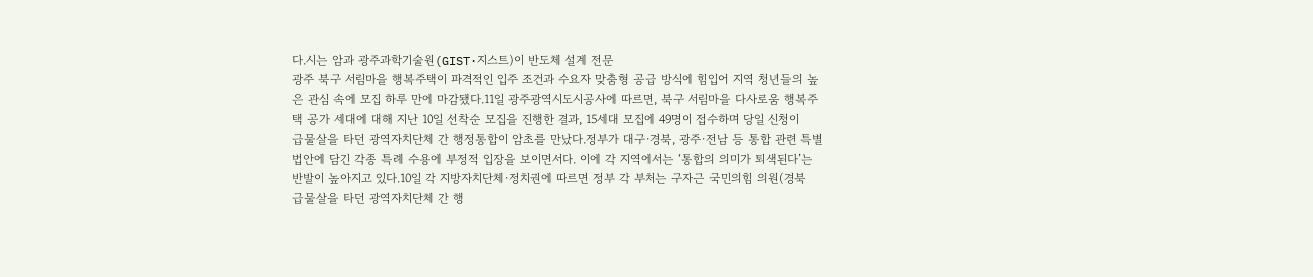다.시는 암과 광주과학기술원(GIST·지스트)이 반도체 설계 전문
광주 북구 서림마을 행복주택이 파격적인 입주 조건과 수요자 맞춤형 공급 방식에 힘입어 지역 청년들의 높은 관심 속에 모집 하루 만에 마감됐다.11일 광주광역시도시공사에 따르면, 북구 서림마을 다사로움 행복주택 공가 세대에 대해 지난 10일 선착순 모집을 진행한 결과, 15세대 모집에 49명이 접수하며 당일 신청이
급물살을 타던 광역자치단체 간 행정통합이 암초를 만났다.정부가 대구·경북, 광주·전남 등 통합 관련 특별법안에 담긴 각종 특례 수용에 부정적 입장을 보이면서다. 이에 각 지역에서는 ‘통합의 의미가 퇴색된다’는 반발이 높아지고 있다.10일 각 지방자치단체·정치권에 따르면 정부 각 부처는 구자근 국민의힘 의원(경북
급물살을 타던 광역자치단체 간 행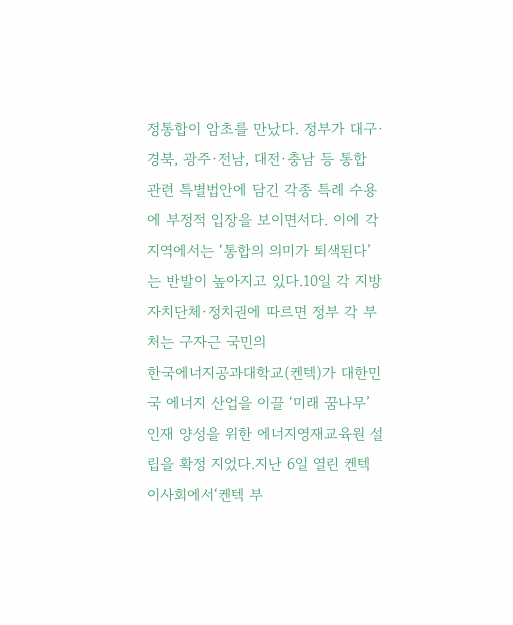정통합이 암초를 만났다. 정부가 대구·경북, 광주·전남, 대전·충남 등 통합 관련 특별법안에 담긴 각종 특례 수용에 부정적 입장을 보이면서다. 이에 각 지역에서는 ‘통합의 의미가 퇴색된다’는 반발이 높아지고 있다.10일 각 지방자치단체·정치권에 따르면 정부 각 부처는 구자근 국민의
한국에너지공과대학교(켄텍)가 대한민국 에너지 산업을 이끌 ‘미래 꿈나무’ 인재 양성을 위한 에너지영재교육원 설립을 확정 지었다.지난 6일 열린 켄텍 이사회에서‘켄텍 부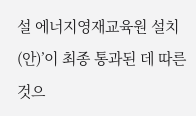설 에너지영재교육원 설치(안)’이 최종 통과된 데 따른 것으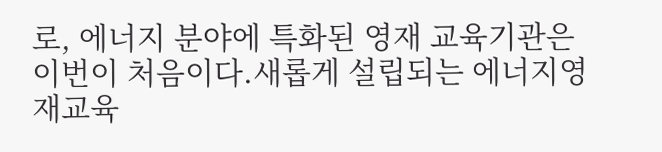로, 에너지 분야에 특화된 영재 교육기관은 이번이 처음이다.새롭게 설립되는 에너지영재교육